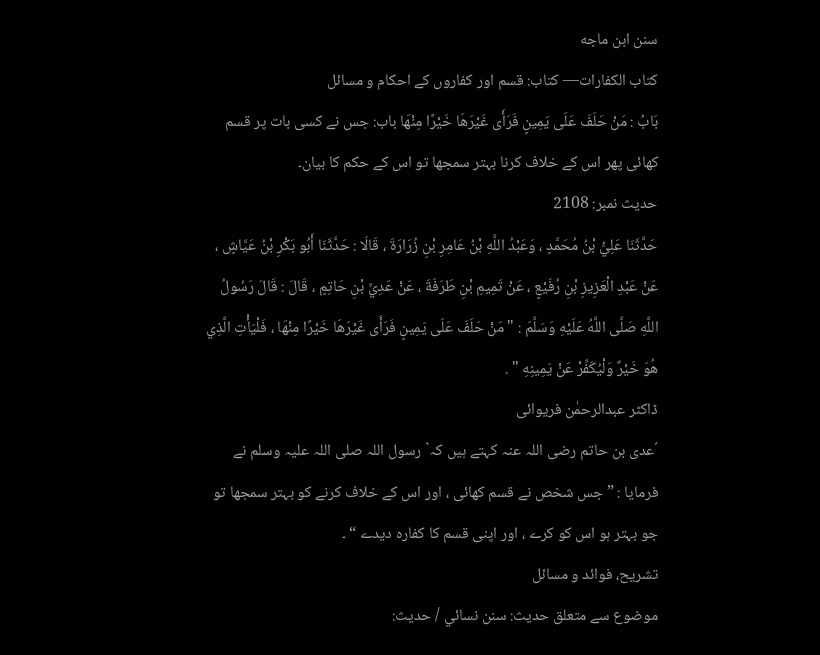سنن ابن ماجه
كتاب الكفارات— کتاب: قسم اور کفاروں کے احکام و مسائل
بَابُ : مَنْ حَلَفَ عَلَى يَمِينٍ فَرَأَى غَيْرَهَا خَيْرًا مِنْهَا باب: جس نے کسی بات پر قسم کھائی پھر اس کے خلاف کرنا بہتر سمجھا تو اس کے حکم کا بیان۔
حدیث نمبر: 2108
حَدَّثَنَا عَلِيُّ بْنُ مُحَمَّدٍ ، وَعَبْدُ اللَّهِ بْنُ عَامِرِ بْنِ زُرَارَةَ ، قَالَا : حَدَّثَنَا أَبُو بَكْرِ بْنُ عَيَّاشٍ ، عَنْ عَبْدِ الْعَزِيزِ بْنِ رُفَيْعٍ ، عَنْ تَمِيمِ بْنِ طَرَفَةَ ، عَنْ عَدِيِّ بْنِ حَاتِمٍ ، قَالَ : قَالَ رَسُولُ اللَّهِ صَلَّى اللَّهُ عَلَيْهِ وَسَلَّمَ : " مَنْ حَلَفَ عَلَى يَمِينٍ فَرَأَى غَيْرَهَا خَيْرًا مِنْهَا ، فَلْيَأْتِ الَّذِي هُوَ خَيْرٌ وَلْيُكَفِّرْ عَنْ يَمِينِهِ " .
ڈاکٹر عبدالرحمٰن فریوائی
´عدی بن حاتم رضی اللہ عنہ کہتے ہیں کہ` رسول اللہ صلی اللہ علیہ وسلم نے فرمایا : ” جس شخص نے قسم کھائی ، اور اس کے خلاف کرنے کو بہتر سمجھا تو جو بہتر ہو اس کو کرے ، اور اپنی قسم کا کفارہ دیدے “ ۔
تشریح، فوائد و مسائل
موضوع سے متعلق حدیث: سنن نسائي / حدیث: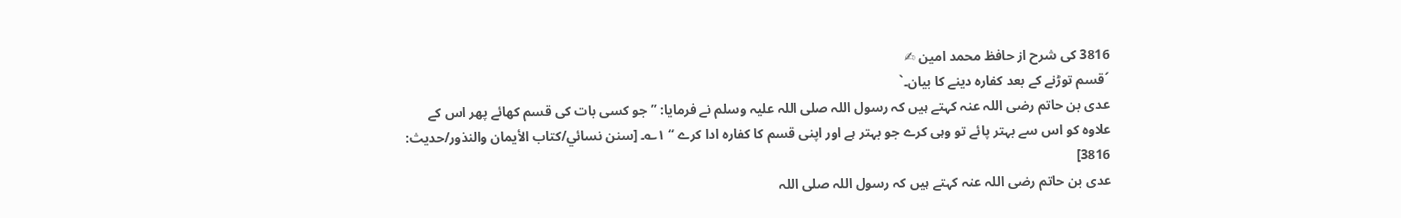3816 کی شرح از حافظ محمد امین ✍
´قسم توڑنے کے بعد کفارہ دینے کا بیان۔`
عدی بن حاتم رضی اللہ عنہ کہتے ہیں کہ رسول اللہ صلی اللہ علیہ وسلم نے فرمایا: ” جو کسی بات کی قسم کھائے پھر اس کے علاوہ کو اس سے بہتر پائے تو وہی کرے جو بہتر ہے اور اپنی قسم کا کفارہ ادا کرے “ ۱؎۔ [سنن نسائي/كتاب الأيمان والنذور/حدیث: 3816]
عدی بن حاتم رضی اللہ عنہ کہتے ہیں کہ رسول اللہ صلی اللہ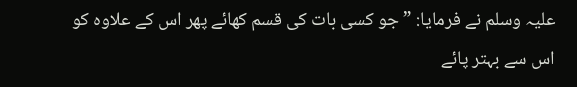علیہ وسلم نے فرمایا: ” جو کسی بات کی قسم کھائے پھر اس کے علاوہ کو اس سے بہتر پائے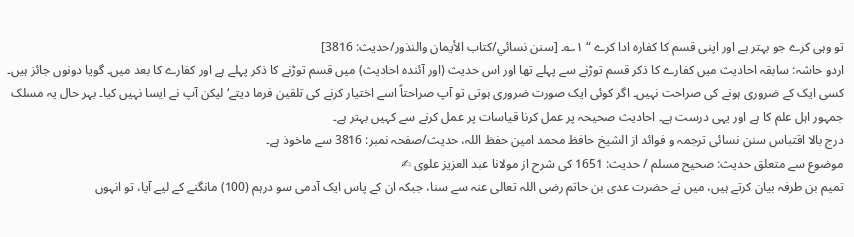تو وہی کرے جو بہتر ہے اور اپنی قسم کا کفارہ ادا کرے “ ۱؎۔ [سنن نسائي/كتاب الأيمان والنذور/حدیث: 3816]
اردو حاشہ: سابقہ احادیث میں کفارے کا ذکر قسم توڑنے سے پہلے تھا اور اس حدیث (اور آئندہ احادیث) میں قسم توڑنے کا ذکر پہلے ہے اور کفارے کا بعد میں۔ گویا دونوں جائز ہیں۔ کسی ایک کے ضروری ہونے کی صراحت نہیں۔ اگر کوئی ایک صورت ضروری ہوتی تو آپ صراحتاً اسے اختیار کرنے کی تلقین فرما دیتے‘ لیکن آپ نے ایسا نہیں کیا۔ بہر حال یہ مسلک جمہور اہل علم کا ہے اور یہی درست ہے۔ احادیث صحیحہ پر عمل کرنا قیاسات پر عمل کرنے سے کہیں بہتر ہے۔
درج بالا اقتباس سنن نسائی ترجمہ و فوائد از الشیخ حافظ محمد امین حفظ اللہ، حدیث/صفحہ نمبر: 3816 سے ماخوذ ہے۔
موضوع سے متعلق حدیث: صحيح مسلم / حدیث: 1651 کی شرح از مولانا عبد العزیز علوی ✍
تمیم بن طرفہ بیان کرتے ہیں، میں نے حضرت عدی بن حاتم رضی اللہ تعالی عنہ سے سنا، جبکہ ان کے پاس ایک آدمی سو درہم (100) مانگنے کے لیے آیا، تو انہوں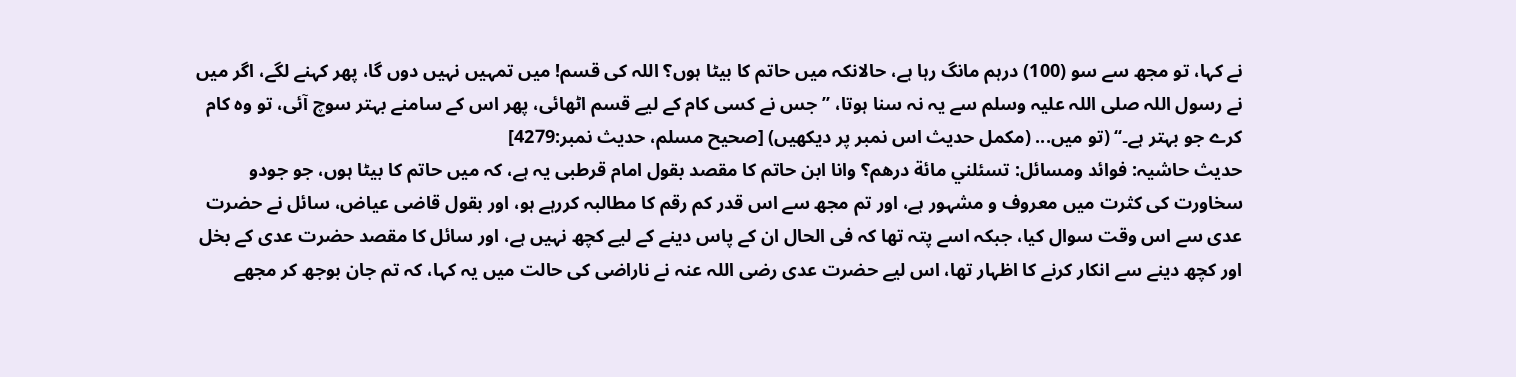نے کہا، تو مجھ سے سو (100) درہم مانگ رہا ہے، حالانکہ میں حاتم کا بیٹا ہوں؟ اللہ کی قسم! میں تمہیں نہیں دوں گا، پھر کہنے لگے، اگر میں نے رسول اللہ صلی اللہ علیہ وسلم سے یہ نہ سنا ہوتا، ’’جس نے کسی کام کے لیے قسم اٹھائی، پھر اس کے سامنے بہتر سوچ آئی، تو وہ کام کرے جو بہتر ہے۔‘‘ (تو میں... (مکمل حدیث اس نمبر پر دیکھیں) [صحيح مسلم، حديث نمبر:4279]
حدیث حاشیہ: فوائد ومسائل: تسئلني مائة درهم؟ وانا ابن حاتم کا مقصد بقول امام قرطبی یہ ہے، کہ میں حاتم کا بیٹا ہوں، جو جودو سخاورت کی کثرت میں معروف و مشہور ہے، اور تم مجھ سے اس قدر کم رقم کا مطالبہ کررہے ہو، اور بقول قاضی عیاض، سائل نے حضرت عدی سے اس وقت سوال کیا، جبکہ اسے پتہ تھا کہ فی الحال ان کے پاس دینے کے لیے کچھ نہیں ہے، اور سائل کا مقصد حضرت عدی کے بخل اور کچھ دینے سے انکار کرنے کا اظہار تھا، اس لیے حضرت عدی رضی اللہ عنہ نے ناراضی کی حالت میں یہ کہا، کہ تم جان بوجھ کر مجھے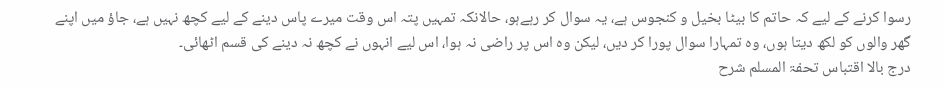رسوا کرنے کے لیے کہ حاتم کا بیٹا بخیل و کنجوس ہے، یہ سوال کر رہےہو، حالانکہ تمہیں پتہ اس وقت میرے پاس دینے کے لیے کچھ نہیں ہے، جاؤ میں اپنے گھر والوں کو لکھ دیتا ہوں، وہ تمہارا سوال پورا کر دیں، لیکن وہ اس پر راضی نہ ہوا، اس لیے انہوں نے کچھ نہ دینے کی قسم اٹھائی۔
درج بالا اقتباس تحفۃ المسلم شرح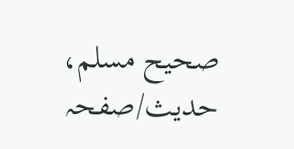صحیح مسلم، حدیث/صفحہ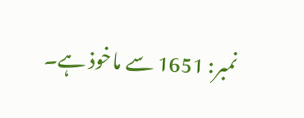نمبر: 1651 سے ماخوذ ہے۔